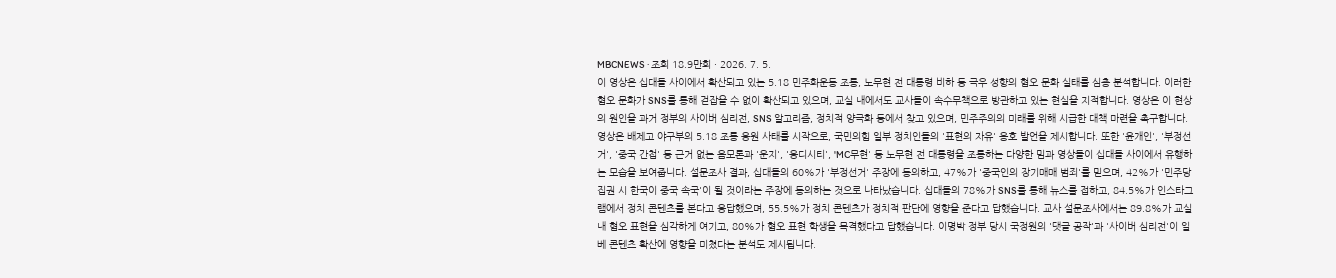MBCNEWS · 조회 18.9만회 · 2026. 7. 5.
이 영상은 십대들 사이에서 확산되고 있는 5.18 민주화운동 조롱, 노무현 전 대통령 비하 등 극우 성향의 혐오 문화 실태를 심층 분석합니다. 이러한 혐오 문화가 SNS를 통해 걷잡을 수 없이 확산되고 있으며, 교실 내에서도 교사들이 속수무책으로 방관하고 있는 현실을 지적합니다. 영상은 이 현상의 원인을 과거 정부의 사이버 심리전, SNS 알고리즘, 정치적 양극화 등에서 찾고 있으며, 민주주의의 미래를 위해 시급한 대책 마련을 촉구합니다.
영상은 배제고 야구부의 5.18 조롱 응원 사태를 시작으로, 국민의힘 일부 정치인들의 '표현의 자유' 옹호 발언을 제시합니다. 또한 '윤개인', '부정선거', '중국 간첩' 등 근거 없는 음모론과 '운지', '응디시티', 'MC무현' 등 노무현 전 대통령을 조롱하는 다양한 밈과 영상들이 십대들 사이에서 유행하는 모습을 보여줍니다. 설문조사 결과, 십대들의 60%가 '부정선거' 주장에 동의하고, 47%가 '중국인의 장기매매 범죄'를 믿으며, 42%가 '민주당 집권 시 한국이 중국 속국'이 될 것이라는 주장에 동의하는 것으로 나타났습니다. 십대들의 78%가 SNS를 통해 뉴스를 접하고, 84.5%가 인스타그램에서 정치 콘텐츠를 본다고 응답했으며, 55.5%가 정치 콘텐츠가 정치적 판단에 영향을 준다고 답했습니다. 교사 설문조사에서는 89.8%가 교실 내 혐오 표현을 심각하게 여기고, 80%가 혐오 표현 학생을 목격했다고 답했습니다. 이명박 정부 당시 국정원의 '댓글 공작'과 '사이버 심리전'이 일베 콘텐츠 확산에 영향을 미쳤다는 분석도 제시됩니다.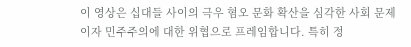이 영상은 십대들 사이의 극우 혐오 문화 확산을 심각한 사회 문제이자 민주주의에 대한 위협으로 프레임합니다. 특히 정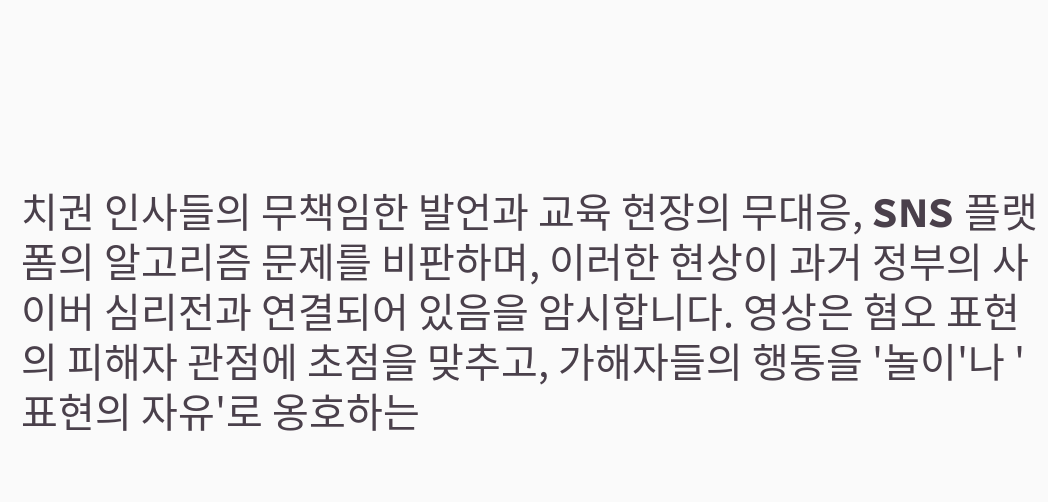치권 인사들의 무책임한 발언과 교육 현장의 무대응, SNS 플랫폼의 알고리즘 문제를 비판하며, 이러한 현상이 과거 정부의 사이버 심리전과 연결되어 있음을 암시합니다. 영상은 혐오 표현의 피해자 관점에 초점을 맞추고, 가해자들의 행동을 '놀이'나 '표현의 자유'로 옹호하는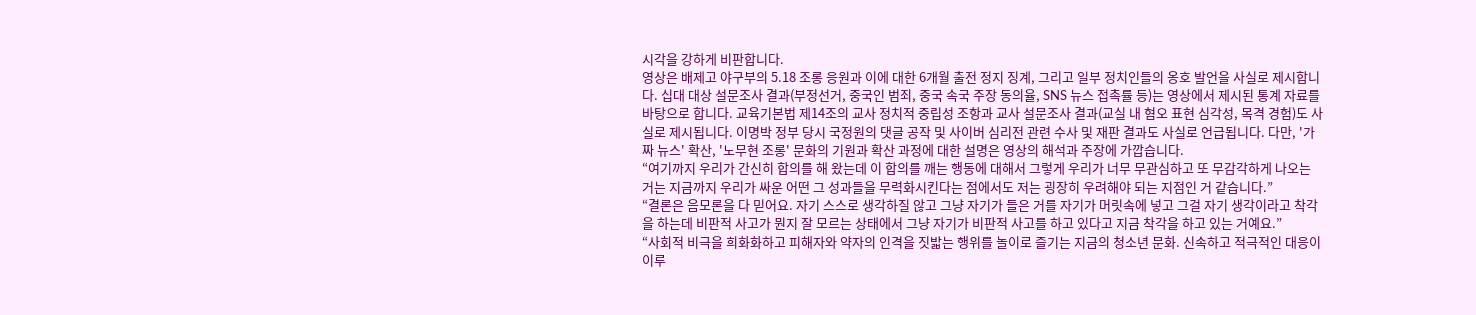시각을 강하게 비판합니다.
영상은 배제고 야구부의 5.18 조롱 응원과 이에 대한 6개월 출전 정지 징계, 그리고 일부 정치인들의 옹호 발언을 사실로 제시합니다. 십대 대상 설문조사 결과(부정선거, 중국인 범죄, 중국 속국 주장 동의율, SNS 뉴스 접촉률 등)는 영상에서 제시된 통계 자료를 바탕으로 합니다. 교육기본법 제14조의 교사 정치적 중립성 조항과 교사 설문조사 결과(교실 내 혐오 표현 심각성, 목격 경험)도 사실로 제시됩니다. 이명박 정부 당시 국정원의 댓글 공작 및 사이버 심리전 관련 수사 및 재판 결과도 사실로 언급됩니다. 다만, '가짜 뉴스' 확산, '노무현 조롱' 문화의 기원과 확산 과정에 대한 설명은 영상의 해석과 주장에 가깝습니다.
“여기까지 우리가 간신히 합의를 해 왔는데 이 합의를 깨는 행동에 대해서 그렇게 우리가 너무 무관심하고 또 무감각하게 나오는 거는 지금까지 우리가 싸운 어떤 그 성과들을 무력화시킨다는 점에서도 저는 굉장히 우려해야 되는 지점인 거 같습니다.”
“결론은 음모론을 다 믿어요. 자기 스스로 생각하질 않고 그냥 자기가 들은 거를 자기가 머릿속에 넣고 그걸 자기 생각이라고 착각을 하는데 비판적 사고가 뭔지 잘 모르는 상태에서 그냥 자기가 비판적 사고를 하고 있다고 지금 착각을 하고 있는 거예요.”
“사회적 비극을 희화화하고 피해자와 약자의 인격을 짓밟는 행위를 놀이로 즐기는 지금의 청소년 문화. 신속하고 적극적인 대응이 이루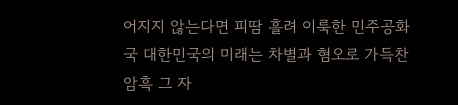어지지 않는다면 피땀 흘려 이룩한 민주공화국 대한민국의 미래는 차별과 혐오로 가득찬 암흑 그 자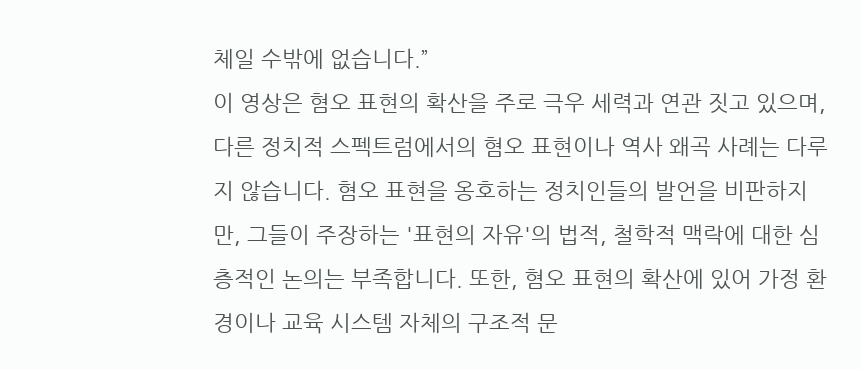체일 수밖에 없습니다.”
이 영상은 혐오 표현의 확산을 주로 극우 세력과 연관 짓고 있으며, 다른 정치적 스펙트럼에서의 혐오 표현이나 역사 왜곡 사례는 다루지 않습니다. 혐오 표현을 옹호하는 정치인들의 발언을 비판하지만, 그들이 주장하는 '표현의 자유'의 법적, 철학적 맥락에 대한 심층적인 논의는 부족합니다. 또한, 혐오 표현의 확산에 있어 가정 환경이나 교육 시스템 자체의 구조적 문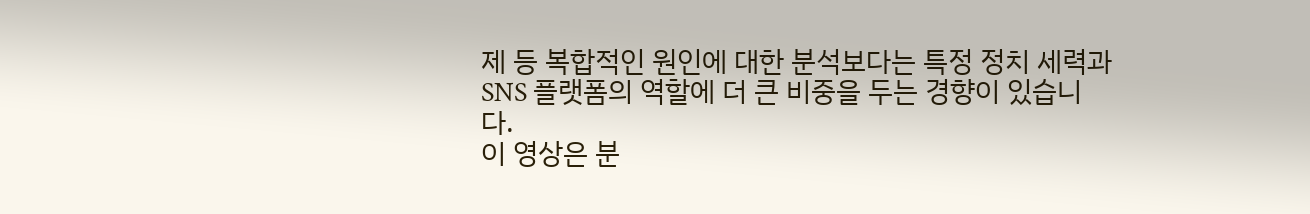제 등 복합적인 원인에 대한 분석보다는 특정 정치 세력과 SNS 플랫폼의 역할에 더 큰 비중을 두는 경향이 있습니다.
이 영상은 분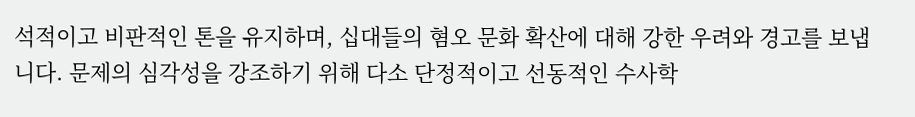석적이고 비판적인 톤을 유지하며, 십대들의 혐오 문화 확산에 대해 강한 우려와 경고를 보냅니다. 문제의 심각성을 강조하기 위해 다소 단정적이고 선동적인 수사학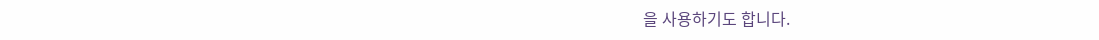을 사용하기도 합니다.